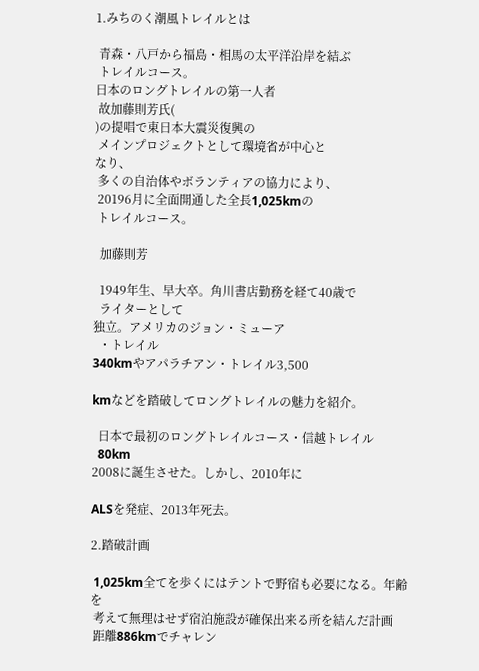1.みちのく潮風トレイルとは

 青森・八戸から福島・相馬の太平洋沿岸を結ぶ
 トレイルコース。
日本のロングトレイルの第一人者
 故加藤則芳氏(
)の提唱で東日本大震災復興の
 メインプロジェクトとして環境省が中心と
なり、
 多くの自治体やボランティアの協力により、
 20196月に全面開通した全長1,025kmの
 トレイルコース。

  加藤則芳

  1949年生、早大卒。角川書店勤務を経て40歳で
  ライターとして
独立。アメリカのジョン・ミューア
  ・トレイル
340kmやアパラチアン・トレイル3,500

kmなどを踏破してロングトレイルの魅力を紹介。

  日本で最初のロングトレイルコース・信越トレイル
  80km
2008に誕生させた。しかし、2010年に

ALSを発症、2013年死去。

2.踏破計画

 1,025km全てを歩くにはテントで野宿も必要になる。年齢を
 考えて無理はせず宿泊施設が確保出来る所を結んだ計画
 距離886kmでチャレン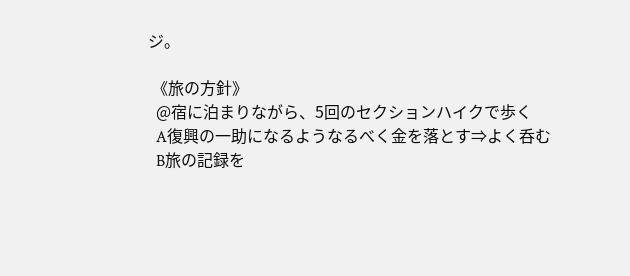ジ。

 《旅の方針》
  @宿に泊まりながら、5回のセクションハイクで歩く
  A復興の一助になるようなるべく金を落とす⇒よく呑む
  B旅の記録を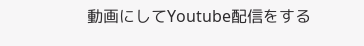動画にしてYoutube配信をする